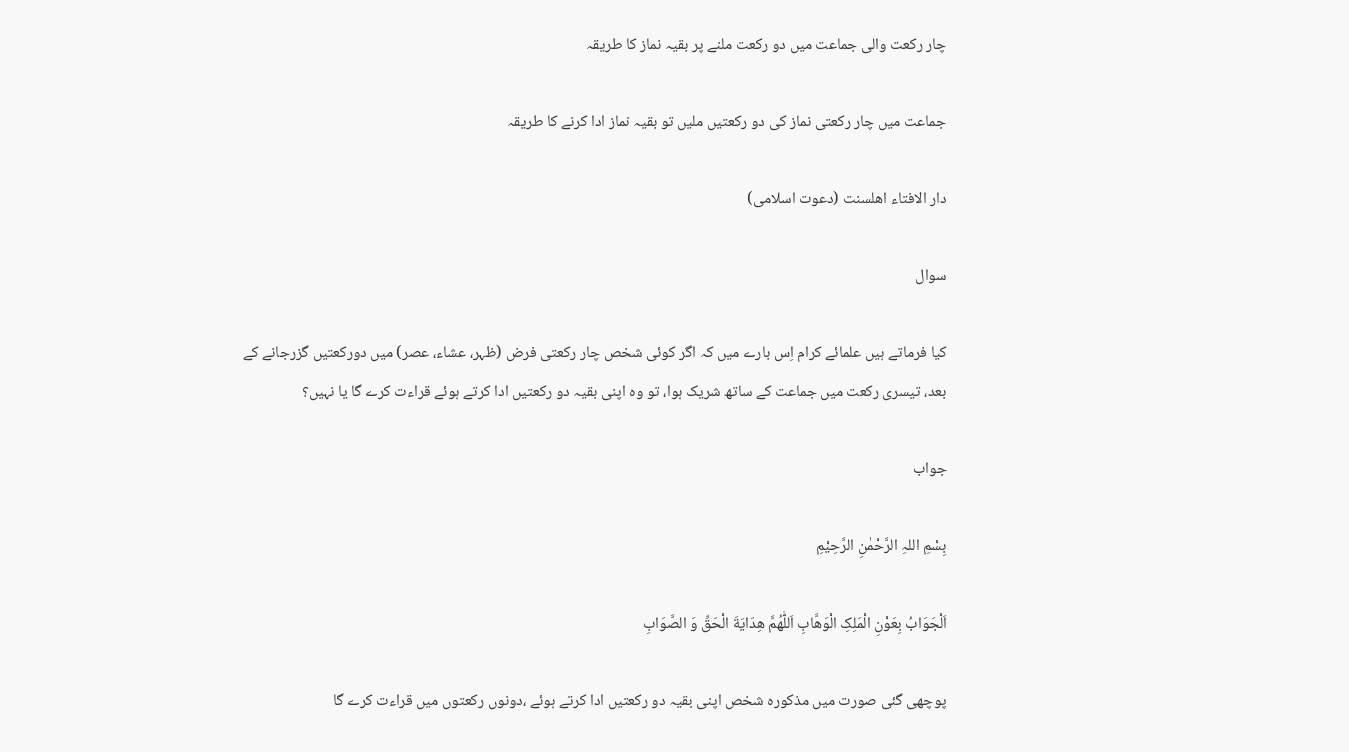چار رکعت والی جماعت میں دو رکعت ملنے پر بقیہ نماز کا طریقہ

جماعت میں چار رکعتی نماز کی دو رکعتیں ملیں تو بقیہ نماز ادا کرنے کا طریقہ

دار الافتاء اھلسنت (دعوت اسلامی)

سوال

کیا فرماتے ہیں علمائے کرام اِس بارے میں کہ اگر کوئی شخص چار رکعتی فرض (ظہر، عشاء، عصر) میں دورکعتیں گزرجانے کے بعد، تیسری رکعت میں جماعت کے ساتھ شریک ہوا، تو وہ اپنی بقیہ دو رکعتیں ادا کرتے ہوئے قراءت کرے گا یا نہیں؟

جواب

بِسْمِ اللہِ الرَّحْمٰنِ الرَّحِيْمِ

اَلْجَوَابُ بِعَوْنِ الْمَلِکِ الْوَھَّابِ اَللّٰھُمَّ ھِدَايَةَ الْحَقِّ وَ الصَّوَابِ

پوچھی گئی صورت میں مذکورہ شخص اپنی بقیہ دو رکعتیں ادا کرتے ہوئے ،دونوں رکعتوں میں قراءت کرے گا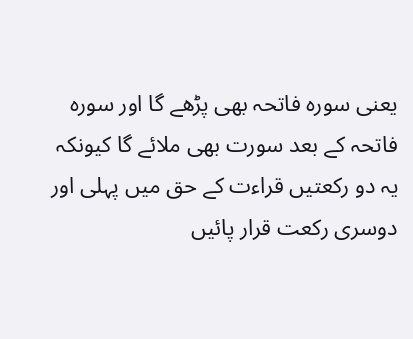یعنی سورہ فاتحہ بھی پڑھے گا اور سورہ فاتحہ کے بعد سورت بھی ملائے گا کیونکہ یہ دو رکعتیں قراءت کے حق میں پہلی اور دوسری رکعت قرار پائیں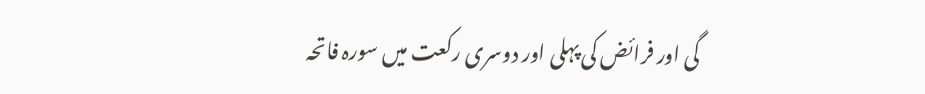گی اور فرائض کی پہلی اور دوسری رکعت میں سورہ فاتحہ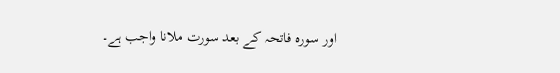اور سورہ فاتحہ کے بعد سورت ملانا واجب ہے۔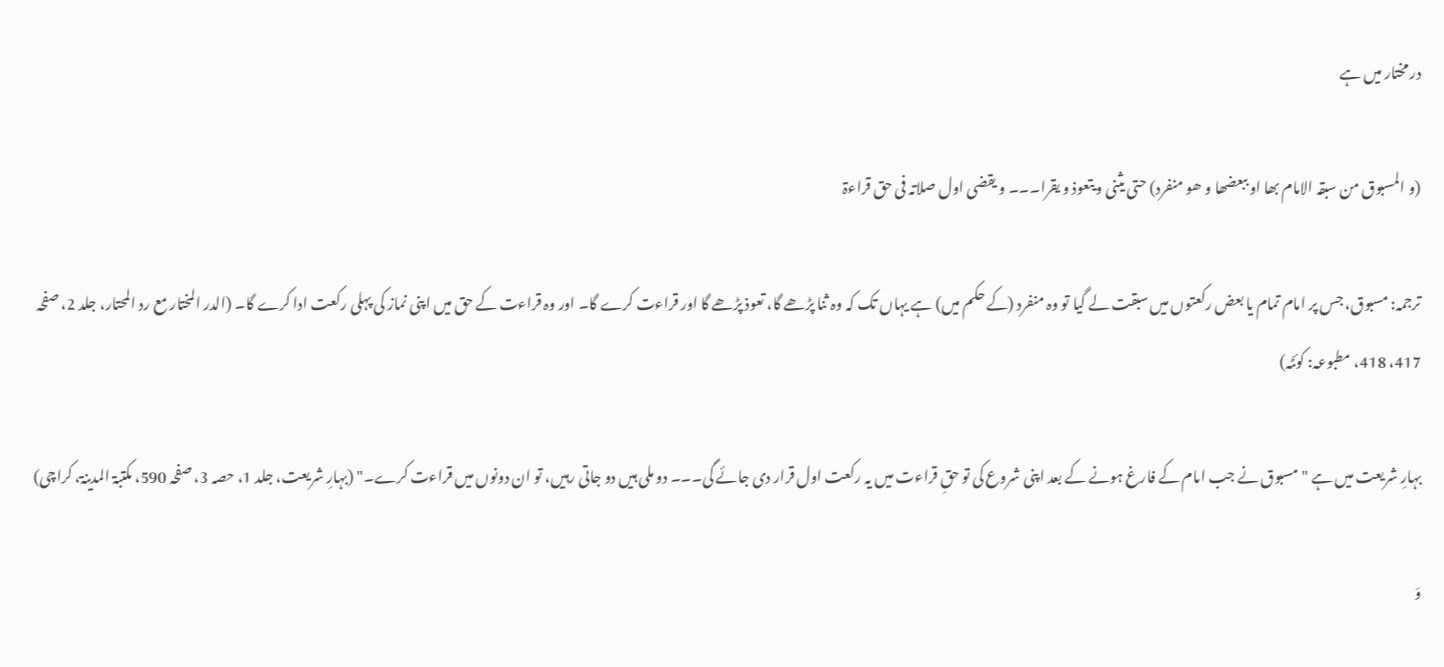در مختار میں ہے

(و المسبوق من سبقہ الامام بھا او ببعضھا و ھو منفرد) حتی یثنی و یتعوذ و یقرا۔۔۔ و یقضی اول صلاتہ فی حق قراءۃ

ترجمہ: مسبوق، جس پر امام تمام یا بعض رکعتوں میں سبقت لے گیا تو وہ منفرد (کے حکم میں) ہے یہاں تک کہ وہ ثنا پڑھے گا، تعوذ پڑھے گا اور قراءت کرے گا۔ اور وہ قراءت کے حق میں اپنی نماز کی پہلی رکعت ادا کرے گا۔ (الدر المختار مع رد المحتار، جلد 2، صفحہ 417، 418، مطبوعہ: کوئٹہ)

بہارِ شریعت میں ہے "مسبوق نے جب امام کے فارغ ہونے کے بعد اپنی شروع کی تو حقِ قراءت میں یہ رکعت اول قرار دی جائے گی۔۔۔ دو ملی ہیں دو جاتی رہیں، تو ان دونوں میں قراءت کرے۔" (بہارِ شریعت، جلد 1، حصہ 3، صفحہ 590، مکتبۃ المدینۃ، کراچی)

وَ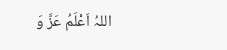اللہُ اَعْلَمُ عَزَّ وَ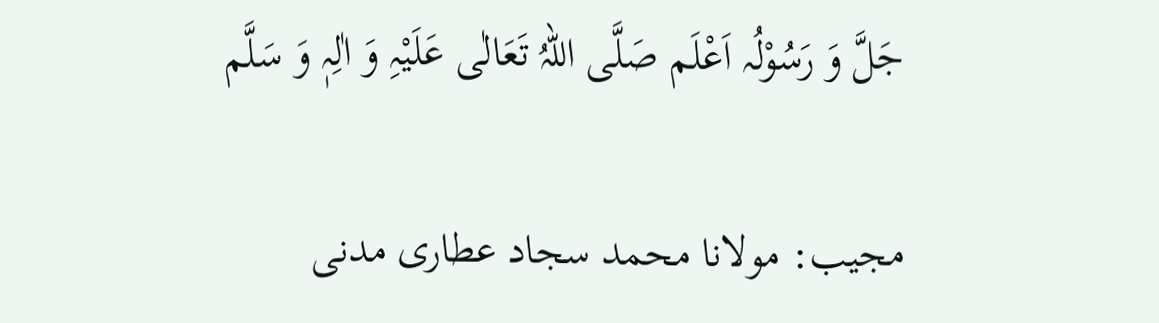جَلَّ وَ رَسُوْلُہ اَعْلَم صَلَّی اللہُ تَعَالٰی عَلَیْہِ وَ اٰلِہٖ وَ سَلَّم

مجیب: مولانا محمد سجاد عطاری مدنی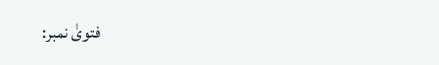فتویٰ نمبر: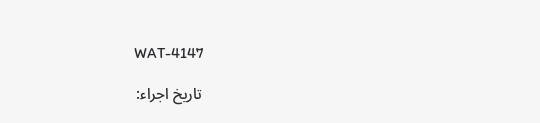WAT-4147

تاریخ اجراء: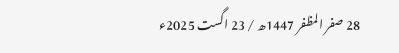28 صفر المظفر 1447ھ / 23 اگست 2025ء